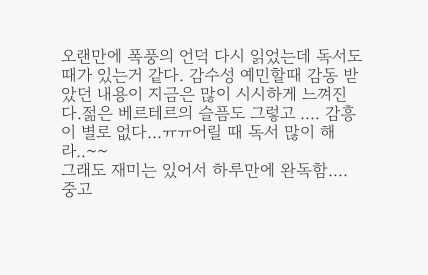오랜만에 폭풍의 언덕 다시 읽었는데 독서도 때가 있는거 같다. 감수성 예민할때 감동 받았던 내용이 지금은 많이 시시하게 느껴진다.젊은 베르테르의 슬픔도 그렇고 .... 감흥이 별로 없다...ㅠㅠ어릴 때 독서 많이 해라..~~
그래도 재미는 있어서 하루만에 완독함....
중고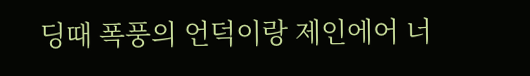딩때 폭풍의 언덕이랑 제인에어 너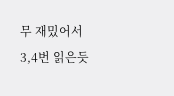무 재밌어서 3,4번 읽은듯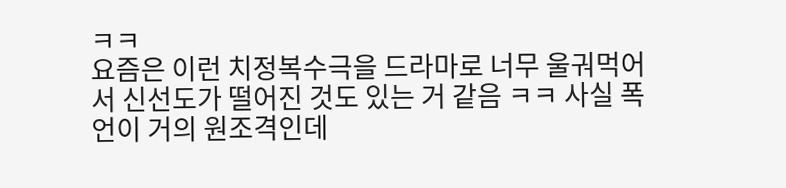ㅋㅋ
요즘은 이런 치정복수극을 드라마로 너무 울궈먹어서 신선도가 떨어진 것도 있는 거 같음 ㅋㅋ 사실 폭언이 거의 원조격인데